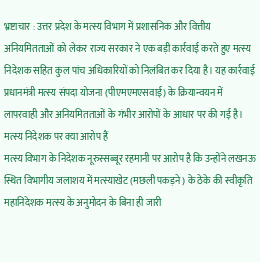भ्रष्टाचार : उत्तर प्रदेश के मत्स्य विभाग में प्रशासनिक और वित्तीय अनियमितताओं को लेकर राज्य सरकार ने एक बड़ी कार्रवाई करते हुए मत्स्य निदेशक सहित कुल पांच अधिकारियों को निलंबित कर दिया है। यह कार्रवाई प्रधानमंत्री मत्स्य संपदा योजना (पीएमएमएसवाई) के क्रियान्वयन में लापरवाही और अनियमितताओं के गंभीर आरोपों के आधार पर की गई है।
मत्स्य निदेशक पर क्या आरोप हैं
मत्स्य विभाग के निदेशक नूरुस्सब्बूर रहमानी पर आरोप है कि उन्होंने लखनऊ स्थित विभागीय जलाशय में मत्स्याखेट (मछली पकड़ने) के ठेके की स्वीकृति महानिदेशक मत्स्य के अनुमोदन के बिना ही जारी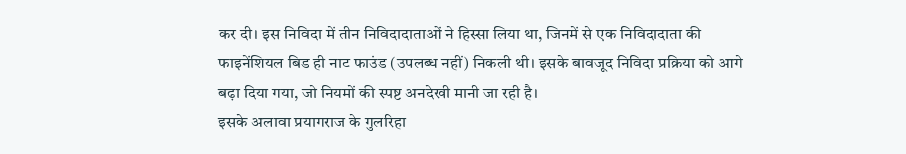कर दी। इस निविदा में तीन निविदादाताओं ने हिस्सा लिया था, जिनमें से एक निविदादाता की फाइनेंशियल बिड ही नाट फाउंड (उपलब्ध नहीं) निकली थी। इसके बावजूद निविदा प्रक्रिया को आगे बढ़ा दिया गया, जो नियमों की स्पष्ट अनदेखी मानी जा रही है।
इसके अलावा प्रयागराज के गुलरिहा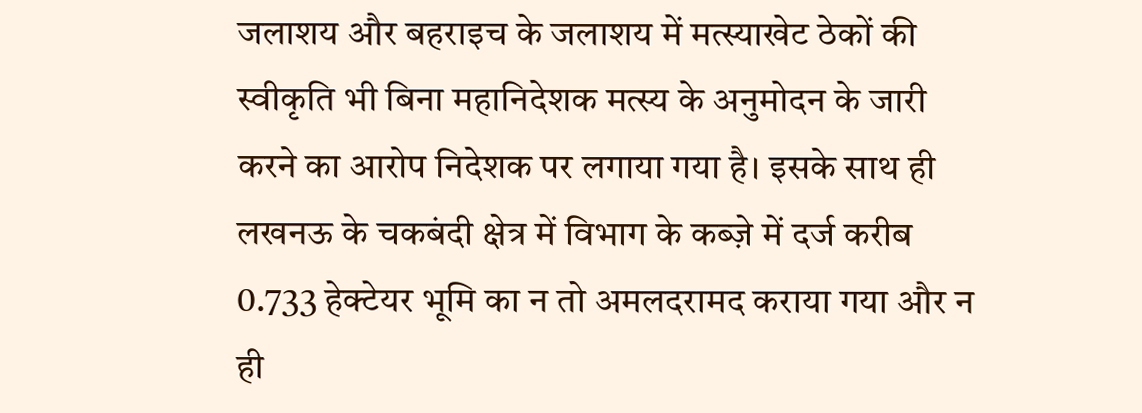जलाशय और बहराइच के जलाशय में मत्स्याखेट ठेकों की स्वीकृति भी बिना महानिदेशक मत्स्य के अनुमोदन के जारी करने का आरोप निदेशक पर लगाया गया है। इसके साथ ही लखनऊ के चकबंदी क्षेत्र में विभाग के कब्ज़े में दर्ज करीब 0.733 हेक्टेयर भूमि का न तो अमलदरामद कराया गया और न ही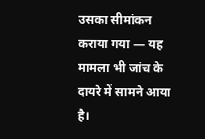उसका सीमांकन कराया गया — यह मामला भी जांच के दायरे में सामने आया है।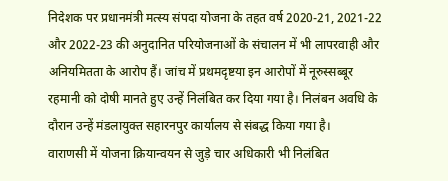निदेशक पर प्रधानमंत्री मत्स्य संपदा योजना के तहत वर्ष 2020-21, 2021-22 और 2022-23 की अनुदानित परियोजनाओं के संचालन में भी लापरवाही और अनियमितता के आरोप हैं। जांच में प्रथमदृष्टया इन आरोपों में नूरुस्सब्बूर रहमानी को दोषी मानते हुए उन्हें निलंबित कर दिया गया है। निलंबन अवधि के दौरान उन्हें मंडलायुक्त सहारनपुर कार्यालय से संबद्ध किया गया है।
वाराणसी में योजना क्रियान्वयन से जुड़े चार अधिकारी भी निलंबित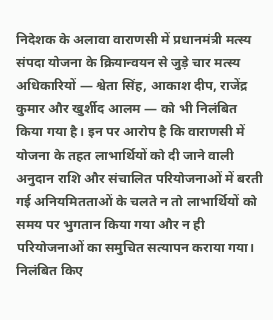निदेशक के अलावा वाराणसी में प्रधानमंत्री मत्स्य संपदा योजना के क्रियान्वयन से जुड़े चार मत्स्य अधिकारियों — श्वेता सिंह, आकाश दीप, राजेंद्र कुमार और खुर्शीद आलम — को भी निलंबित किया गया है। इन पर आरोप है कि वाराणसी में योजना के तहत लाभार्थियों को दी जाने वाली अनुदान राशि और संचालित परियोजनाओं में बरती गई अनियमितताओं के चलते न तो लाभार्थियों को समय पर भुगतान किया गया और न ही परियोजनाओं का समुचित सत्यापन कराया गया।
निलंबित किए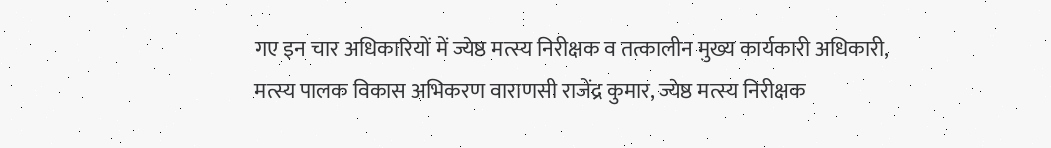गए इन चार अधिकारियों में ज्येष्ठ मत्स्य निरीक्षक व तत्कालीन मुख्य कार्यकारी अधिकारी, मत्स्य पालक विकास अभिकरण वाराणसी राजेंद्र कुमार, ज्येष्ठ मत्स्य निरीक्षक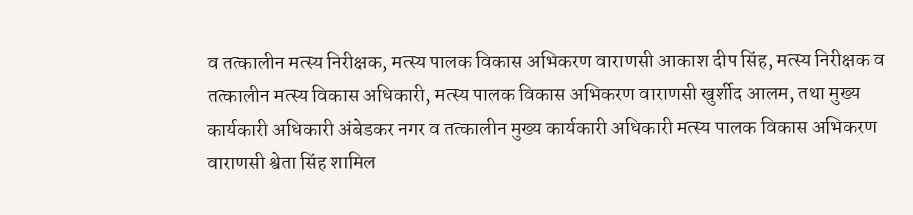व तत्कालीन मत्स्य निरीक्षक, मत्स्य पालक विकास अभिकरण वाराणसी आकाश दीप सिंह, मत्स्य निरीक्षक व तत्कालीन मत्स्य विकास अधिकारी, मत्स्य पालक विकास अभिकरण वाराणसी खुर्शीद आलम, तथा मुख्य कार्यकारी अधिकारी अंबेडकर नगर व तत्कालीन मुख्य कार्यकारी अधिकारी मत्स्य पालक विकास अभिकरण वाराणसी श्वेता सिंह शामिल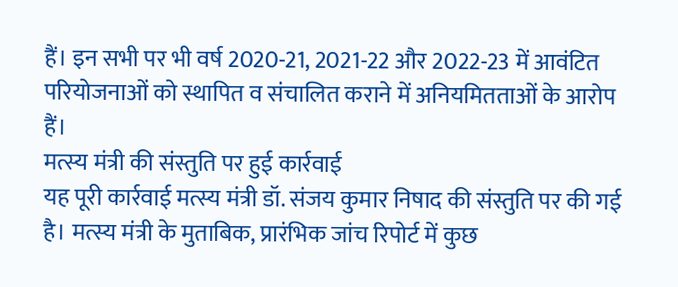हैं। इन सभी पर भी वर्ष 2020-21, 2021-22 और 2022-23 में आवंटित परियोजनाओं को स्थापित व संचालित कराने में अनियमितताओं के आरोप हैं।
मत्स्य मंत्री की संस्तुति पर हुई कार्रवाई
यह पूरी कार्रवाई मत्स्य मंत्री डॉ. संजय कुमार निषाद की संस्तुति पर की गई है। मत्स्य मंत्री के मुताबिक, प्रारंभिक जांच रिपोर्ट में कुछ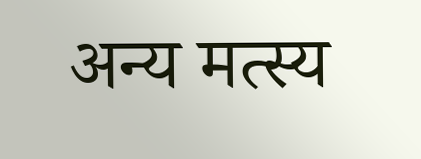अन्य मत्स्य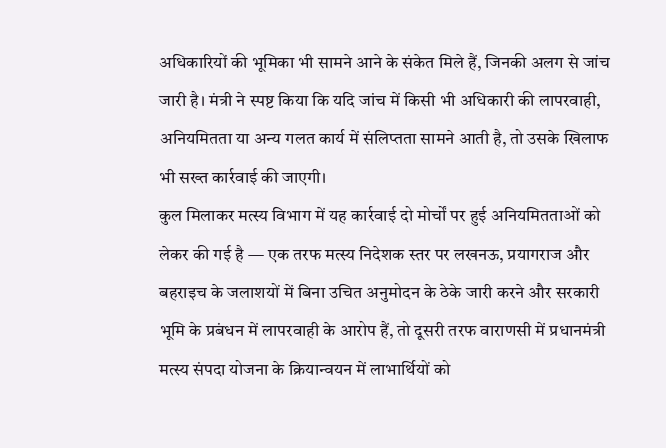अधिकारियों की भूमिका भी सामने आने के संकेत मिले हैं, जिनकी अलग से जांच जारी है। मंत्री ने स्पष्ट किया कि यदि जांच में किसी भी अधिकारी की लापरवाही, अनियमितता या अन्य गलत कार्य में संलिप्तता सामने आती है, तो उसके खिलाफ भी सख्त कार्रवाई की जाएगी।
कुल मिलाकर मत्स्य विभाग में यह कार्रवाई दो मोर्चों पर हुई अनियमितताओं को लेकर की गई है — एक तरफ मत्स्य निदेशक स्तर पर लखनऊ, प्रयागराज और बहराइच के जलाशयों में बिना उचित अनुमोदन के ठेके जारी करने और सरकारी भूमि के प्रबंधन में लापरवाही के आरोप हैं, तो दूसरी तरफ वाराणसी में प्रधानमंत्री मत्स्य संपदा योजना के क्रियान्वयन में लाभार्थियों को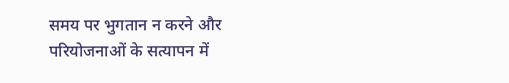समय पर भुगतान न करने और परियोजनाओं के सत्यापन में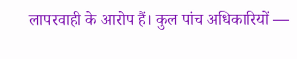लापरवाही के आरोप हैं। कुल पांच अधिकारियों —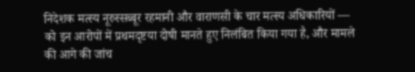निदेशक मत्स्य नूरुस्सब्बूर रहमानी और वाराणसी के चार मत्स्य अधिकारियों — को इन आरोपों में प्रथमदृष्टया दोषी मानते हुए निलंबित किया गया है, और मामले की आगे की जांच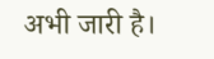अभी जारी है।